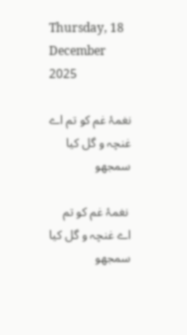Thursday, 18 December 2025

نغمۂ غم کو تم اے غنچہ و گل کیا سمجھو

 نغمۂ غم کو تم اے غنچہ و گل کیا سمجھو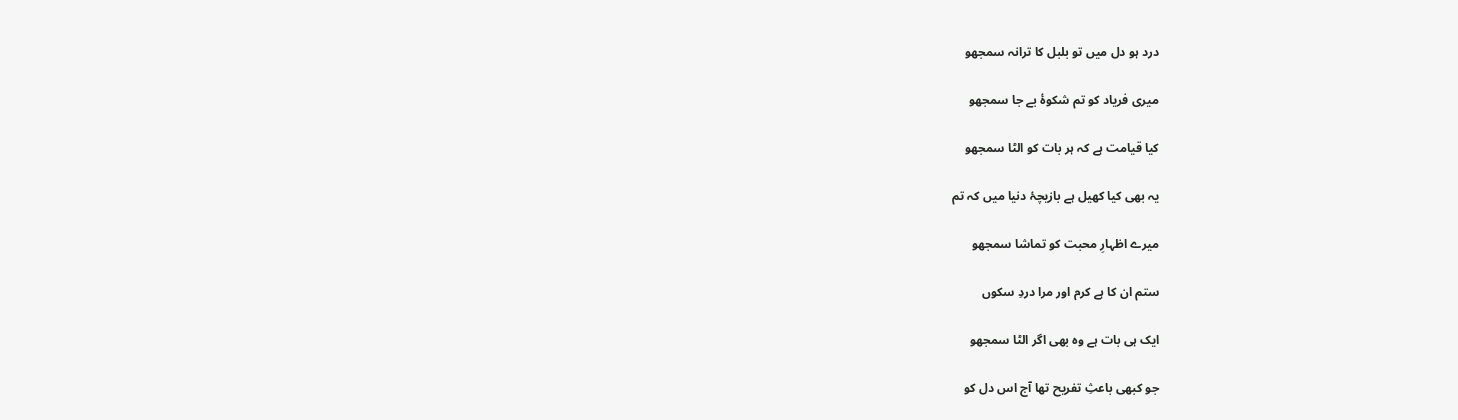درد ہو دل میں تو بلبل کا ترانہ سمجھو

میری فریاد کو تم شکوۂ بے جا سمجھو

کیا قیامت ہے کہ ہر بات کو الٹا سمجھو

یہ بھی کیا کھیل ہے بازیچۂ دنیا میں کہ تم

میرے اظہارِ محبت کو تماشا سمجھو

ستم ان کا ہے کرم اور مرا دردِ سکوں

ایک ہی بات ہے وہ بھی اگر الٹا سمجھو

جو کبھی باعثِ تفریح تھا آج اس دل کو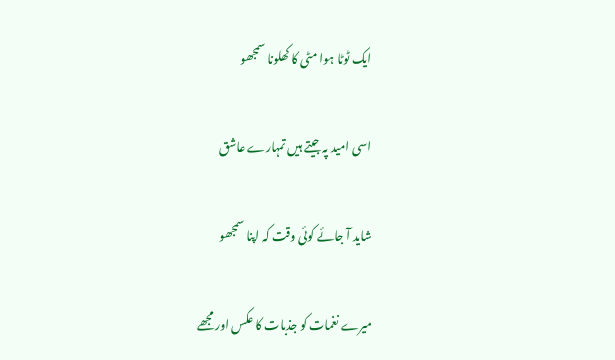ایک ٹوٹا ہوا مٹی کا کھلونا سمجھو

اسی امید پہ جیتے ہیں تمہارے عاشق

شاید آ جائے کوئی وقت کہ اپنا سمجھو

میرے نغمات کو جذبات کا عکس اور مجھے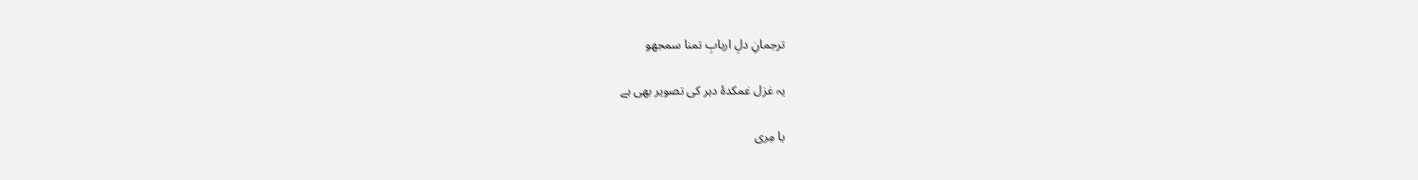ترجمانِ دلِ اربابِ تمنا سمجھو

یہ غزل غمکدۂ دہر کی تصویر بھی ہے

یا مِری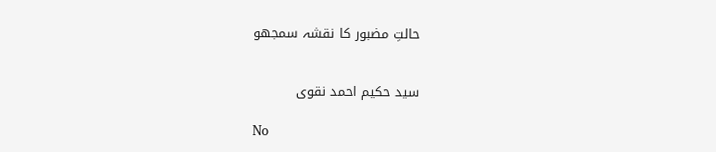حالتِ مضبور کا نقشہ سمجھو


سید حکیم احمد نقوی

No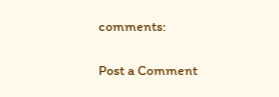comments:

Post a Comment